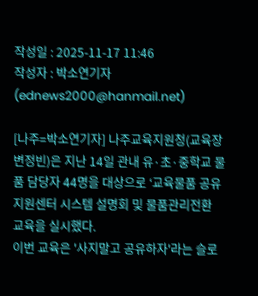작성일 : 2025-11-17 11:46
작성자 : 박소연기자 (ednews2000@hanmail.net)

[나주=박소연기자] 나주교육지원청(교육장 변정빈)은 지난 14일 관내 유·초·중학교 물품 담당자 44명을 대상으로 ‘교육물품 공유지원센터 시스템 설명회 및 물품관리전환 교육을 실시했다.
이번 교육은 '사지말고 공유하자'라는 슬로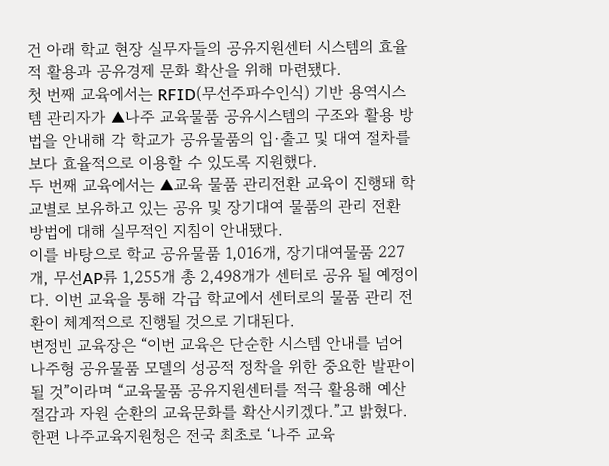건 아래 학교 현장 실무자들의 공유지원센터 시스템의 효율적 활용과 공유경제 문화 확산을 위해 마련됐다.
첫 번째 교육에서는 RFID(무선주파수인식) 기반 용역시스템 관리자가 ▲나주 교육물품 공유시스템의 구조와 활용 방법을 안내해 각 학교가 공유물품의 입·출고 및 대여 절차를 보다 효율적으로 이용할 수 있도록 지원했다.
두 번째 교육에서는 ▲교육 물품 관리전환 교육이 진행돼 학교별로 보유하고 있는 공유 및 장기대여 물품의 관리 전환 방법에 대해 실무적인 지침이 안내됐다.
이를 바탕으로 학교 공유물품 1,016개, 장기대여물품 227개, 무선AP류 1,255개 총 2,498개가 센터로 공유 될 예정이다. 이번 교육을 통해 각급 학교에서 센터로의 물품 관리 전환이 체계적으로 진행될 것으로 기대된다.
변정빈 교육장은 “이번 교육은 단순한 시스템 안내를 넘어 나주형 공유물품 모델의 성공적 정착을 위한 중요한 발판이 될 것”이라며 “교육물품 공유지원센터를 적극 활용해 예산 절감과 자원 순환의 교육문화를 확산시키겠다.”고 밝혔다.
한편 나주교육지원청은 전국 최초로 ‘나주 교육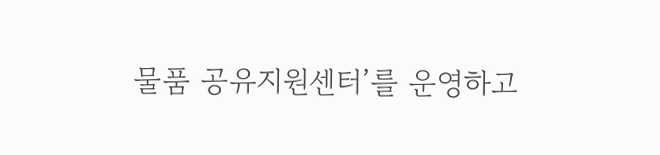물품 공유지원센터’를 운영하고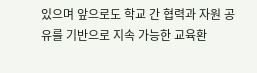있으며 앞으로도 학교 간 협력과 자원 공유를 기반으로 지속 가능한 교육환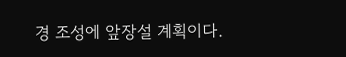경 조성에 앞장설 계획이다.